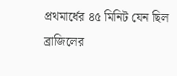প্রথমার্ধের ৪৫ মিনিট যেন ছিল ব্রাজিলের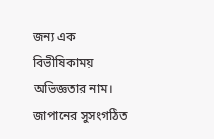জন্য এক বিভীষিকাময় অভিজ্ঞতার নাম। জাপানের সুসংগঠিত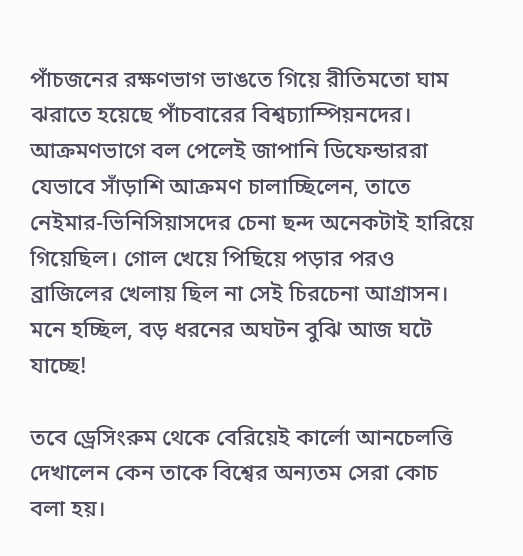পাঁচজনের রক্ষণভাগ ভাঙতে গিয়ে রীতিমতো ঘাম ঝরাতে হয়েছে পাঁচবারের বিশ্বচ্যাম্পিয়নদের। আক্রমণভাগে বল পেলেই জাপানি ডিফেন্ডাররা যেভাবে সাঁড়াশি আক্রমণ চালাচ্ছিলেন, তাতে নেইমার-ভিনিসিয়াসদের চেনা ছন্দ অনেকটাই হারিয়ে গিয়েছিল। গোল খেয়ে পিছিয়ে পড়ার পরও ব্রাজিলের খেলায় ছিল না সেই চিরচেনা আগ্রাসন। মনে হচ্ছিল, বড় ধরনের অঘটন বুঝি আজ ঘটে যাচ্ছে!

তবে ড্রেসিংরুম থেকে বেরিয়েই কার্লো আনচেলত্তি দেখালেন কেন তাকে বিশ্বের অন্যতম সেরা কোচ বলা হয়।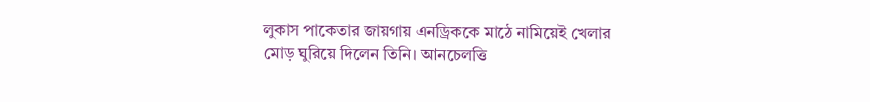লুকাস পাকেতার জায়গায় এনড্রিককে মাঠে নামিয়েই খেলার মোড় ঘুরিয়ে দিলেন তিনি। আনচেলত্তি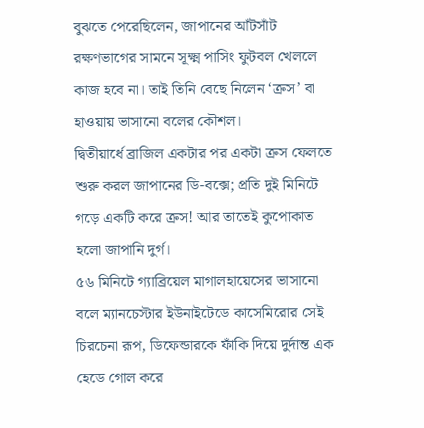বুঝতে পেরেছিলেন, জাপানের আঁটসাঁট রক্ষণভাগের সামনে সূক্ষ্ম পাসিং ফুটবল খেললে কাজ হবে না। তাই তিনি বেছে নিলেন ‘ক্রস’ বা হাওয়ায় ভাসানো বলের কৌশল।
দ্বিতীয়ার্ধে ব্রাজিল একটার পর একটা ক্রস ফেলতে শুরু করল জাপানের ডি-বক্সে; প্রতি দুই মিনিটে গড়ে একটি করে ক্রস! আর তাতেই কুপোকাত হলো জাপানি দুর্গ।
৫৬ মিনিটে গ্যাব্রিয়েল মাগালহায়েসের ভাসানো বলে ম্যানচেস্টার ইউনাইটেডে কাসেমিরোর সেই চিরচেনা রূপ, ডিফেন্ডারকে ফাঁকি দিয়ে দুর্দান্ত এক হেডে গোল করে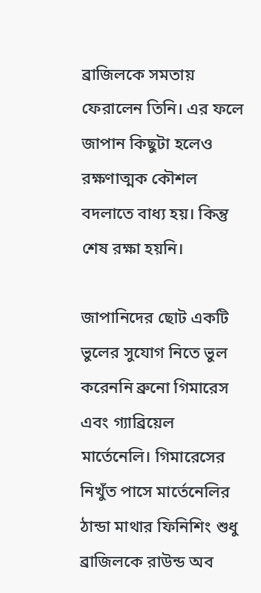ব্রাজিলকে সমতায় ফেরালেন তিনি। এর ফলে জাপান কিছুটা হলেও রক্ষণাত্মক কৌশল বদলাতে বাধ্য হয়। কিন্তু শেষ রক্ষা হয়নি।

জাপানিদের ছোট একটি ভুলের সুযোগ নিতে ভুল করেননি ব্রুনো গিমারেস এবং গ্যাব্রিয়েল মার্তেনেলি। গিমারেসের নিখুঁত পাসে মার্তেনেলির ঠান্ডা মাথার ফিনিশিং শুধু ব্রাজিলকে রাউন্ড অব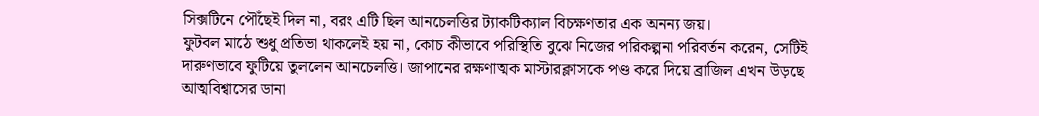সিক্সটিনে পৌঁছেই দিল না, বরং এটি ছিল আনচেলত্তির ট্যাকটিক্যাল বিচক্ষণতার এক অনন্য জয়।
ফুটবল মাঠে শুধু প্রতিভা থাকলেই হয় না, কোচ কীভাবে পরিস্থিতি বুঝে নিজের পরিকল্পনা পরিবর্তন করেন, সেটিই দারুণভাবে ফুটিয়ে তুললেন আনচেলত্তি। জাপানের রক্ষণাত্মক মাস্টারক্লাসকে পণ্ড করে দিয়ে ব্রাজিল এখন উড়ছে আত্মবিশ্বাসের ডানা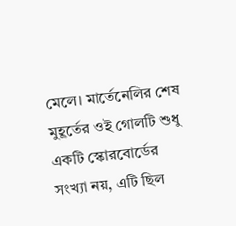মেলে। মার্তেনেলির শেষ মুহূর্তের ওই গোলটি শুধু একটি স্কোরবোর্ডের সংখ্যা নয়, এটি ছিল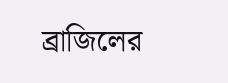ব্রাজিলের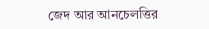জেদ আর আনচেলত্তির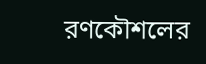রণকৌশলের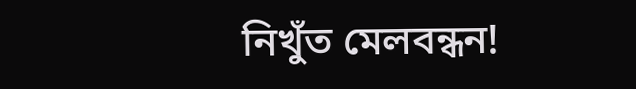নিখুঁত মেলবন্ধন!